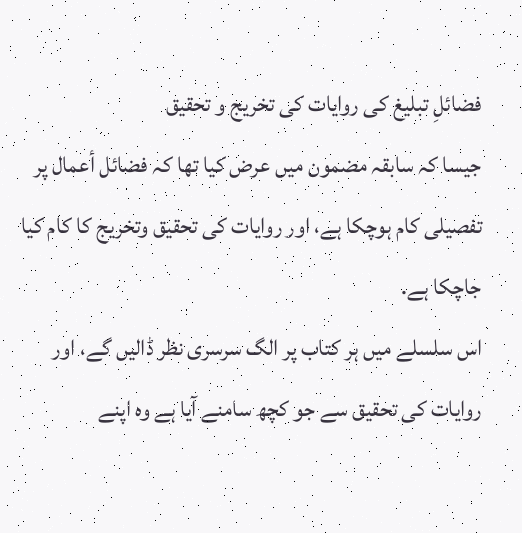فضائلِ تبلیغ کی روایات کی تخریج و تحقیق
جیسا کہ سابقہ مضمون میں عرض کیا تھا کہ فضائل أعمال پر تفصیلی کام ہوچکا ہے، اور روایات کی تحقیق وتخریج کا کام کیا جاچکا ہے.
اس سلسلے میں ہر کتاب پر الگ سرسری نظر ڈالیں گے، اور روایات کی تحقیق سے جو کچھ سامنے آیا ہے وہ اپنے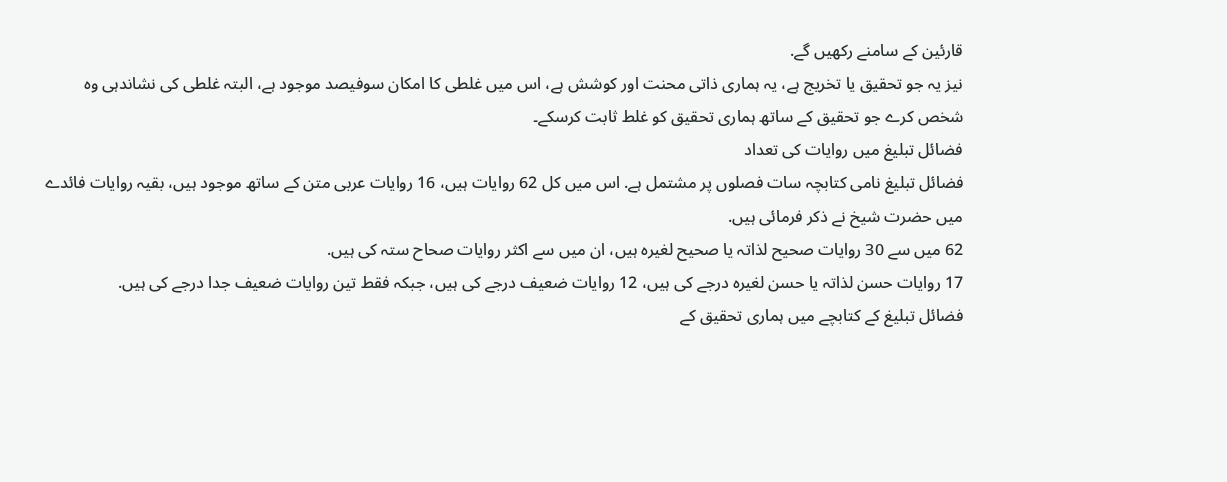قارئین کے سامنے رکھیں گے.
نیز یہ جو تحقیق یا تخریج ہے، يہ ہماری ذاتی محنت اور کوشش ہے، اس میں غلطی کا امکان سوفیصد موجود ہے، البتہ غلطی کی نشاندہی وہ شخص کرے جو تحقیق کے ساتھ ہماری تحقیق کو غلط ثابت کرسکے۔
فضائل تبلیغ میں روایات کی تعداد
فضائل تبلیغ نامی کتابچہ سات فصلوں پر مشتمل ہے. اس میں کل 62 روایات ہیں، 16 روایات عربی متن کے ساتھ موجود ہیں، بقیہ روایات فائدے میں حضرت شیخ نے ذکر فرمائی ہیں.
62 میں سے 30 روایات صحيح لذاتہ یا صحیح لغیرہ ہیں، ان میں سے اکثر روایات صحاح ستہ کی ہیں.
17 روایات حسن لذاتہ یا حسن لغیرہ درجے کی ہیں، 12 روایات ضعیف درجے کی ہیں، جبکہ فقط تین روایات ضعیف جدا درجے کی ہیں.
فضائل تبلیغ کے کتابچے میں ہماری تحقیق کے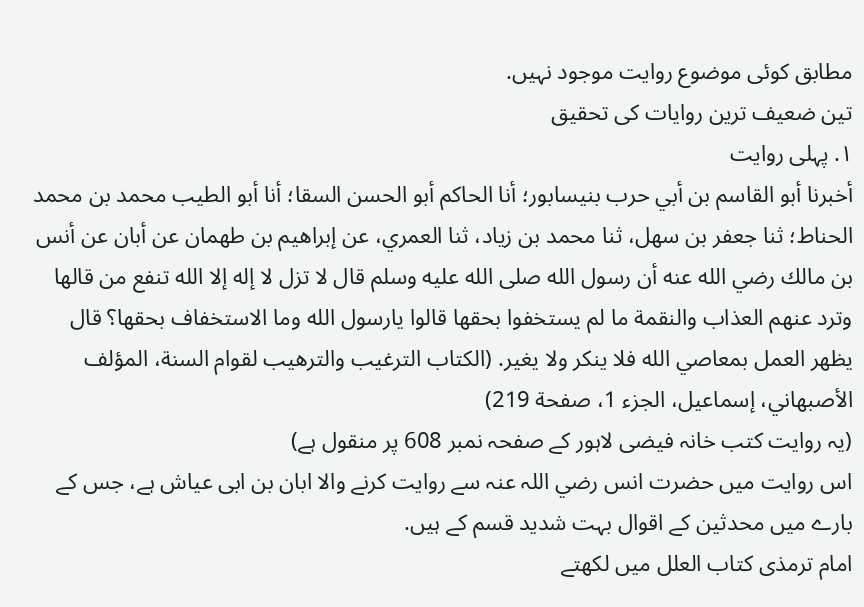مطابق کوئی موضوع روایت موجود نہیں.
تین ضعیف ترین روایات کی تحقیق
١. پہلی روایت
أخبرنا أبو القاسم بن أبي حرب بنيسابور؛ أنا الحاكم أبو الحسن السقا؛ أنا أبو الطيب محمد بن محمد الحناط؛ ثنا جعفر بن سهل، ثنا محمد بن زياد، ثنا العمري، عن إبراهيم بن طهمان عن أبان عن أنس بن مالك رضي الله عنه أن رسول الله صلى الله عليه وسلم قال لا تزل لا إله إلا الله تنفع من قالها وترد عنهم العذاب والنقمة ما لم يستخفوا بحقها قالوا يارسول الله وما الاستخفاف بحقها؟ قال يظهر العمل بمعاصي الله فلا ينكر ولا يغير. (الکتاب الترغيب والترهيب لقوام السنة، المؤلف الأصبهاني، إسماعيل، الجزء 1، صفحة 219)
(یہ روایت کتب خانہ فیضی لاہور کے صفحہ نمبر 608 پر منقول ہے)
اس روایت میں حضرت انس رضي اللہ عنہ سے روایت کرنے والا ابان بن ابی عیاش ہے، جس کے بارے میں محدثین کے اقوال بہت شدید قسم کے ہیں.
امام ترمذی کتاب العلل میں لکھتے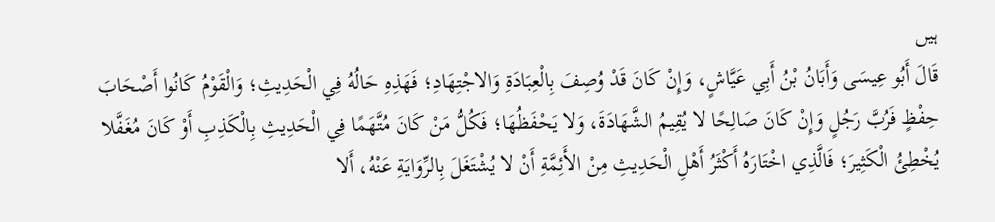ہیں
قَالَ أَبُو عِيسَى وَأَبَانُ بْنُ أَبِي عَيَّاشٍ، وَإِنْ كَانَ قَدْ وُصِفَ بِالْعِبَادَةِ وَالاجْتِهَادِ؛ فَهَذِهِ حَالُهُ فِي الْحَدِيثِ؛ وَالْقَوْمُ كَانُوا أَصْحَابَ حِفْظٍ فَرُبَّ رَجُلٍ وَإِنْ كَانَ صَالِحًا لا يُقِيمُ الشَّهَادَةَ، وَلا يَحْفَظُهَا؛ فَكُلُّ مَنْ كَانَ مُتَّهَمًا فِي الْحَدِيثِ بِالْكَذِبِ أَوْ كَانَ مُغَفَّلا يُخْطِئُ الْكَثِيرَ؛ فَالَّذِي اخْتَارَهُ أَكْثَرُ أَهْلِ الْحَدِيثِ مِنْ الأَئِمَّةِ أَنْ لا يُشْتَغَلَ بِالرِّوَايَةِ عَنْهُ، أَلا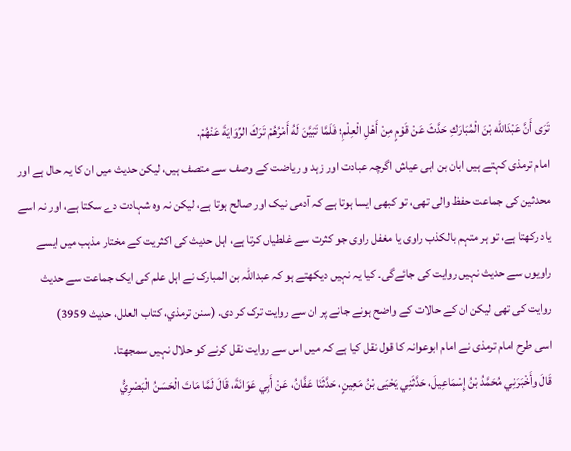تَرَى أَنَّ عَبْدَالله بْنَ الْمُبَارَكِ حَدَّثَ عَنْ قَوْمٍ مِنْ أَهْلِ الْعِلْمِ؛ فَلَمَّا تَبَيَّنَ لَهُ أَمْرُهُمْ تَرَكَ الرِّوَايَةَ عَنْهُمْ.
امام ترمذی کہتے ہیں ابان بن ابی عیاش اگرچہ عبادت اور زہد و ریاضت کے وصف سے متصف ہیں، لیکن حدیث میں ان کا یہ حال ہے اور محدثین کی جماعت حفظ والی تھی، تو کبھی ایسا ہوتا ہے کہ آدمی نیک اور صالح ہوتا ہے، لیکن نہ وہ شہادت دے سکتا ہے، اور نہ اسے یاد رکھتا ہے، تو ہر متہم بالکذب راوی یا مغفل راوی جو کثرت سے غلطیاں کرتا ہے، اہل حدیث کی اکثریت کے مختار مذہب میں ایسے راویوں سے حدیث نہیں روایت کی جائےگی۔ کیا یہ نہیں دیکھتے ہو کہ عبداللہ بن المبارک نے اہل علم کی ایک جماعت سے حدیث روایت کی تھی لیکن ان کے حالات کے واضح ہونے جانے پر ان سے روایت ترک کر دی. (سنن ترمذي، کتاب العلل، حدیث 3959)
اسی طرح امام ترمذی نے امام ابوعوانہ کا قول نقل کیا ہے کہ میں اس سے روایت نقل کرنے کو حلال نہیں سمجھتا.
قَالَ وأَخْبَرَنِي مُحَمَّدُ بْنُ إِسْمَاعِيلَ، حَدَّثَنِي يَحْيَى بْنُ مَعِينٍ، حَدَّثَنَا عَفَّانُ، عَنْ أَبِي عَوَانَةَ، قَالَ لَمَّا مَاتَ الْحَسَنُ الْبَصْرِيُّ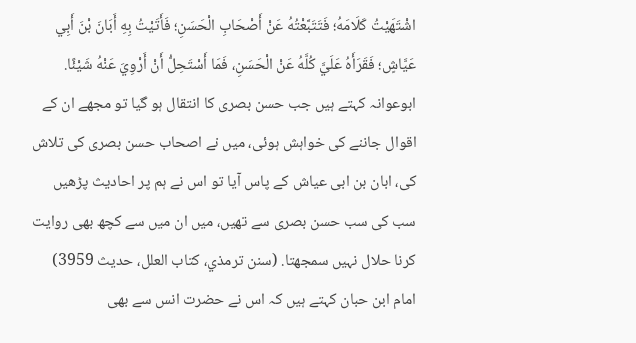اشْتَهَيْتُ كَلَامَهُ؛ فَتَتَبَّعْتُهُ عَنْ أَصْحَابِ الْحَسَنِ؛ فَأَتَيْتُ بِهِ أَبَانَ بْنَ أَبِي عَيَّاشٍ؛ فَقَرَأَهُ عَلَيَّ كُلَّهُ عَنْ الْحَسَنِ، فَمَا أَسْتَحِلُّ أَنْ أَرْوِيَ عَنْهُ شَيْئًا.
ابوعوانہ کہتے ہیں جب حسن بصری کا انتقال ہو گیا تو مجھے ان کے اقوال جاننے کی خواہش ہوئی، میں نے اصحاب حسن بصری کی تلاش کی، ابان بن ابی عیاش کے پاس آیا تو اس نے ہم پر احادیث پڑھیں سب کی سب حسن بصری سے تھیں، میں ان میں سے کچھ بھی روایت کرنا حلال نہیں سمجھتا. (سنن ترمذي، کتاب العلل، حدیث 3959)
امام ابن حبان کہتے ہیں کہ اس نے حضرت انس سے بھی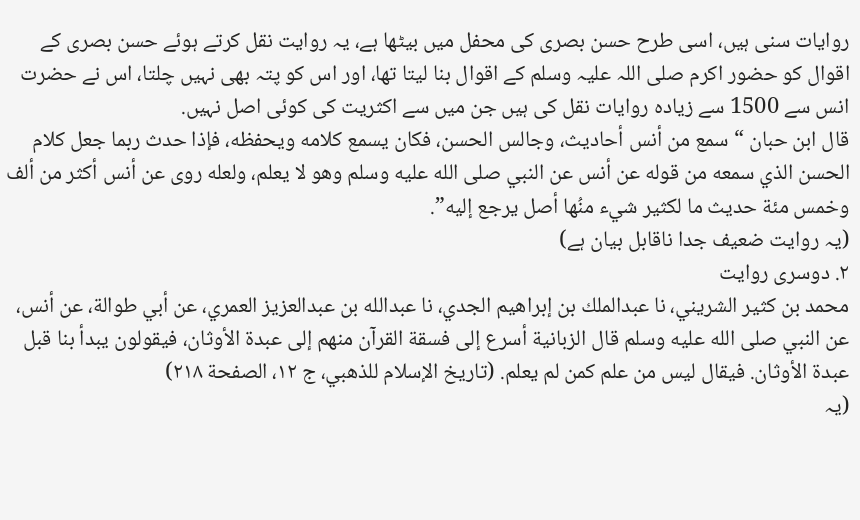روایات سنی ہیں، اسی طرح حسن بصری کی محفل میں بیٹھا ہے، یہ روایت نقل کرتے ہوئے حسن بصری کے اقوال کو حضور اکرم صلی اللہ علیہ وسلم کے اقوال بنا لیتا تھا، اور اس کو پتہ بھی نہیں چلتا، اس نے حضرت انس سے 1500 سے زیادہ روایات نقل کی ہیں جن میں سے اکثریت کی کوئی اصل نہیں.
قال ابن حبان “سمع من أنس أحاديث، وجالس الحسن، فكان يسمع كلامه ويحفظه، فإذا حدث ربما جعل كلام الحسن الذي سمعه من قوله عن أنس عن النبي صلى الله عليه وسلم وهو لا يعلم، ولعله روى عن أنس أكثر من ألف وخمس مئة حديث ما لكثير شيء منُها أصل يرجع إليه”.
(یہ روایت ضعیف جدا ناقابل بیان ہے)
٢. دوسری روایت
محمد بن كثير الشريني، نا عبدالملك بن إبراهيم الجدي، نا عبدالله بن عبدالعزيز العمري، عن أبي طوالة، عن أنس، عن النبي صلى الله عليه وسلم قال الزبانية أسرع إلى فسقة القرآن منهم إلى عبدة الأوثان، فيقولون يبدأ بنا قبل عبدة الأوثان. فيقال ليس من علم كمن لم يعلم. (تاريخ الإسلام للذهبي، ج ١٢، الصفحة ٢١٨)
(یہ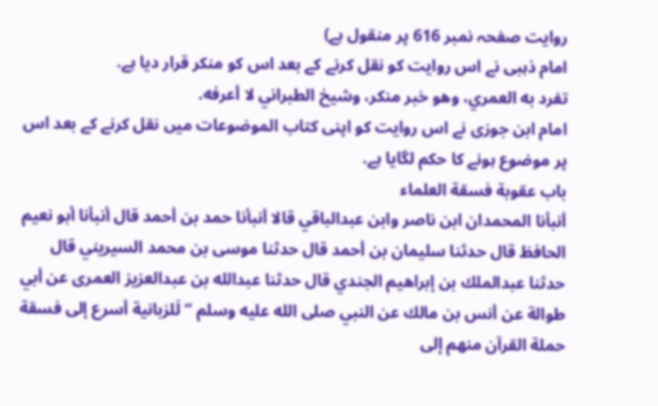روایت صفحہ نمبر 616 پر منقول ہے)
امام ذہبی نے اس روایت کو نقل کرنے کے بعد اس کو منکر قرار دیا ہے.
تفرد به العمري، وهو خبر منكر، وشيخ الطبراني لا أعرفه.
امام ابن جوزی نے اس روایت کو اپنی کتاب الموضوعات میں نقل کرنے کے بعد اس پر موضوع ہونے کا حکم لگایا ہے.
باب عقوبة فسقة العلماء
أنبأنا المحمدان ابن ناصر وابن عبدالباقي قالا أنبأنا حمد بن أحمد قال أنبأنا أبو نعيم الحافظ قال حدثنا سليمان بن أحمد قال حدثنا موسى بن محمد السيريني قال حدثنا عبدالملك بن إبراهيم الجندي قال حدثنا عبدالله بن عبدالعزيز العمرى عن أبي طوالة عن أنس بن مالك عن النبي صلى الله عليه وسلم “لَلزبانية أسرع إلى فسقة حملة القرآن منهم إلى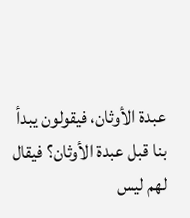عبدة الأوثان، فيقولون يبدأ بنا قبل عبدة الأوثان؟ فيقال لهم ليس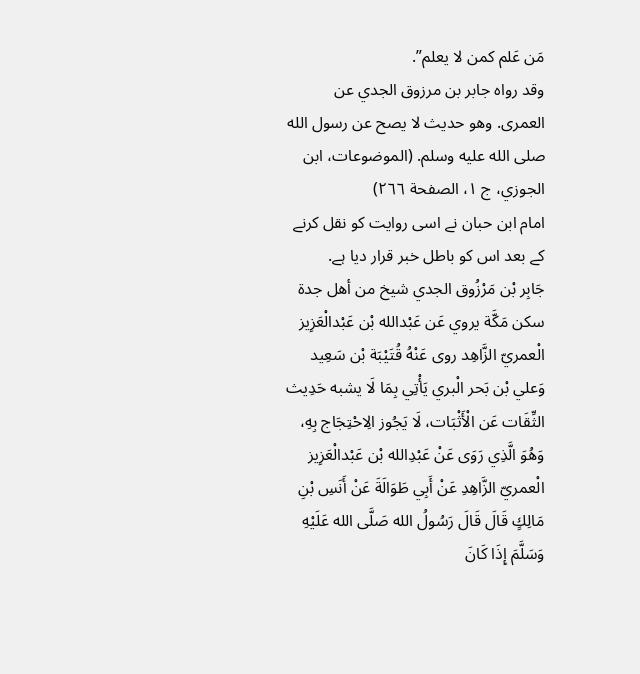مَن عَلم كمن لا يعلم”.
وقد رواه جابر بن مرزوق الجدي عن العمرى. وهو حديث لا يصح عن رسول الله صلى الله عليه وسلم. (الموضوعات، ابن الجوزي، ج ١، الصفحة ٢٦٦)
امام ابن حبان نے اسی روایت کو نقل کرنے کے بعد اس کو باطل خبر قرار دیا ہے.
جَابِر بْن مَرْزُوق الجدي شيخ من أهل جدة سكن مَكَّة يروي عَن عَبْدالله بْن عَبْدالْعَزِيز الْعمريّ الزَّاهِد روى عَنْهُ قُتَيْبَة بْن سَعِيد وَعلي بْن بَحر الْبري يَأْتِي بِمَا لَا يشبه حَدِيث الثِّقَات عَن الْأَثْبَات، لَا يَجُوز الِاحْتِجَاج بِهِ، وَهُوَ الَّذِي رَوَى عَنْ عَبْدِالله بْن عَبْدالْعَزِيز الْعمريّ الزَّاهِدِ عَنْ أَبِي طَوَالَةَ عَنْ أَنَسِ بْنِ مَالِكٍ قَالَ قَالَ رَسُولُ الله صَلَّى الله عَلَيْهِ وَسَلَّمَ إِذَا كَانَ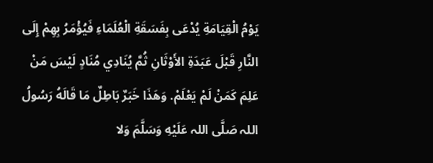يَوْمُ الْقِيَامَةِ يُدْعَى بِفَسَقَةِ الْعُلَمَاءِ فَيُؤْمَرُ بِهِمْ إِلَى النَّارِ قَبْلَ عَبَدَةِ الأَوْثَانِ ثُمَّ يُنَادِي مُنَادٍ لَيْسَ مَنْ عَلِمَ كَمَنْ لَمْ يَعْلَمْ. وَهَذَا خَبَرٌ بَاطِلٌ مَا قَالَهُ رَسُولُ اللہ صَلَّى اللہ عَلَيْهِ وَسَلَّمَ وَلا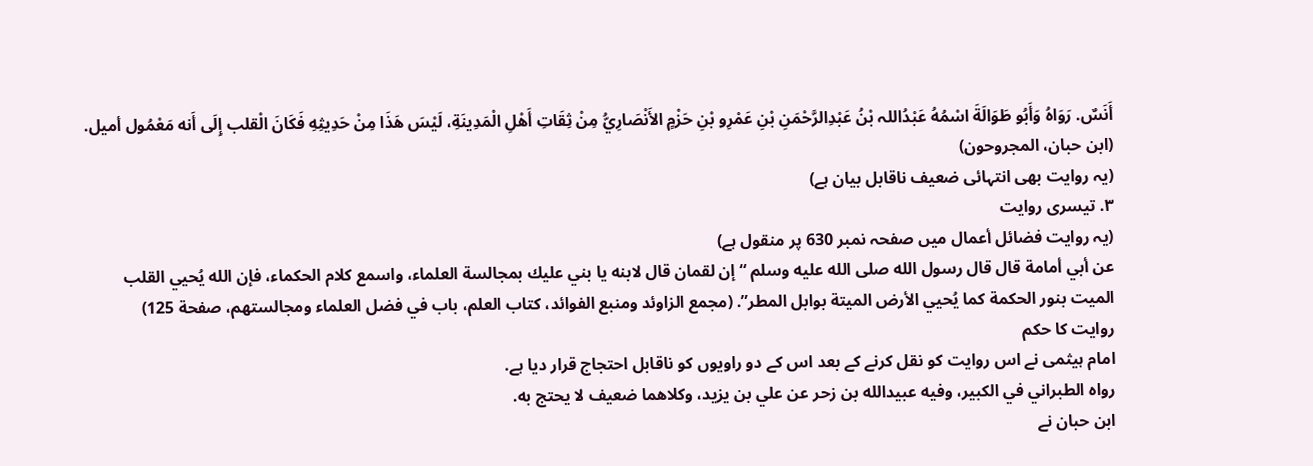أَنَسٌ. رَوَاهُ وَأَبُو طَوَالَةَ اسْمُهُ عَبْدُاللہ بْنُ عَبْدِالرَّحْمَنِ بْنِ عَمْرِو بْنِ حَزْمٍ الأَنْصَارِيُّ مِنْ ثِقَاتِ أَهْلِ الْمَدِينَةِ، لَيْسَ هَذَا مِنْ حَدِيثِهِ فَكَانَ الْقلب إِلَى أَنه مَعْمُول أميل. (ابن حبان، المجروحون)
(یہ روایت بھی انتہائی ضعيف ناقابل بیان ہے)
٣. تیسری روایت
(یہ روایت فضائل أعمال میں صفحہ نمبر 630 پر منقول ہے)
عن أبي أمامة قال قال رسول الله صلى الله عليه وسلم “إن لقمان قال لابنه يا بني عليك بمجالسة العلماء، واسمع كلام الحكماء، فإن الله يُحيي القلب الميت بنور الحكمة كما يُحيي الأرض الميتة بوابل المطر”. (مجمع الزاوئد ومنبع الفوائد، كتاب العلم، باب في فضل العلماء ومجالستهم، صفحة 125)
روایت کا حکم
امام ہیثمی نے اس روایت کو نقل کرنے کے بعد اس کے دو راویوں کو ناقابل احتجاج قرار دیا ہے.
رواه الطبراني في الكبير، وفيه عبيدالله بن زحر عن علي بن يزيد، وكلاهما ضعيف لا يحتج به.
ابن حبان نے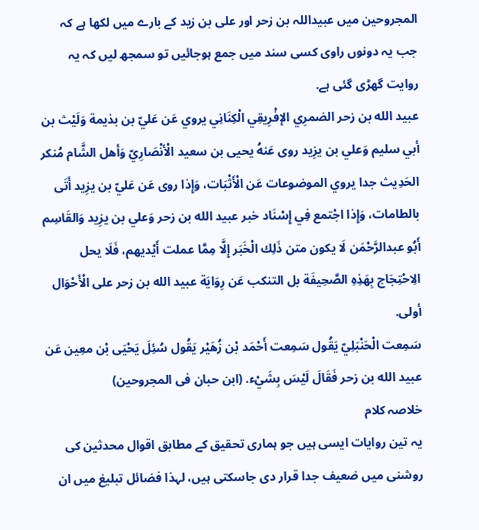المجروحین میں عبیداللہ بن زحر اور علی بن زید کے بارے میں لکھا ہے کہ جب یہ دونوں راوی کسی سند میں جمع ہوجائیں تو سمجھ لیں کہ یہ روایت گھڑی گئی ہے.
عبيد الله بن زحر الضمرِي الإفْرِيقِي الْكِنَانِي يروي عَن عَليّ بن بذيمة وَلَيْث بن أبي سليم وَعلي بن يزِيد روى عَنهُ يحيى بن سعيد الْأنْصَارِيّ وَأهل الشَّام مُنكر الحَدِيث جدا يروي الموضوعات عَن الْأَثْبَات، وَإِذا روى عَن عَليّ بن يزِيد أَتَى بالطامات، وَإِذا اجْتمع فِي إِسْنَاد خبر عبيد الله بن زحر وَعلي بن يزِيد وَالقَاسِم أَبُو عبدالرَّحْمَن لَا يكون متن ذَلِك الْخَبَر إِلَّا مِمَّا عملت أَيْديهم، فَلَا يحل الِاحْتِجَاج بِهَذِهِ الصَّحِيفَة بل التنكب عَن رِوَايَة عبيد الله بن زحر على الْأَحْوَال أولى.
سَمِعت الْحَنْبَلِيّ يَقُول سَمِعت أَحْمَد بْن زُهَيْر يَقُول سُئِلَ يَحْيَى بْن معِين عَن عبيد الله بن زحر فَقَالَ لَيْسَ بِشَيْء. (ابن حبان فی المجروحين)
خلاصہ کلام
یہ تین روایات ایسی ہیں جو ہماری تحقیق کے مطابق اقوال محدثین کی روشنی میں ضعیف جدا قرار دی جاسکتی ہیں، لہذا فضائل تبلیغ میں ان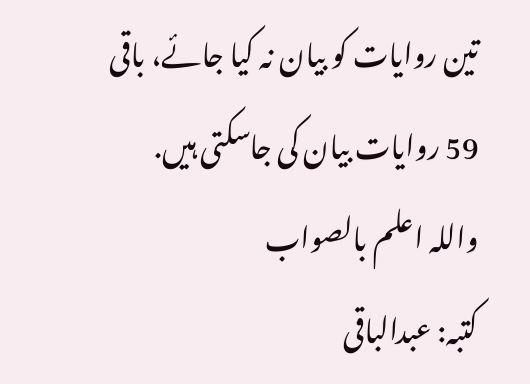تین روایات کو بیان نہ کیا جائے، باقی 59 روایات بیان کی جاسکتی ہیں.
واللہ اعلم بالصواب
کتبہ: عبدالباقی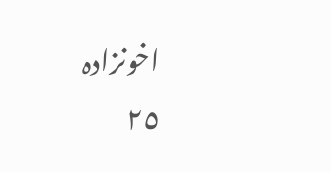اخونزادہ
٢٥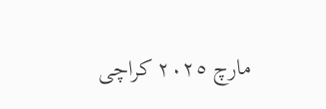مارچ ٢٠٢٥ کراچی